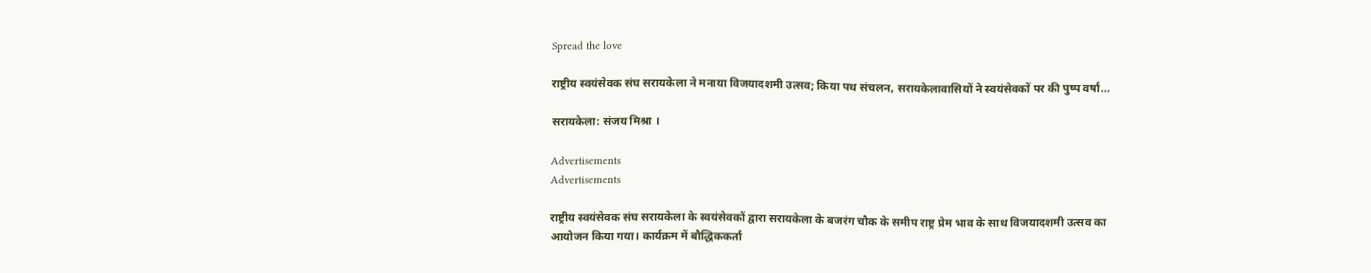Spread the love

राष्ट्रीय स्वयंसेवक संघ सरायकेला ने मनाया विजयादशमी उत्सव; किया पथ संचलन, सरायकेलावासियों ने स्वयंसेवकों पर की पुष्प वर्षा…

सरायकेला: संजय मिश्रा ।

Advertisements
Advertisements

राष्ट्रीय स्वयंसेवक संघ सरायकेला के स्वयंसेवकों द्वारा सरायकेला के बजरंग चौक के समीप राष्ट्र प्रेम भाव के साथ विजयादशमी उत्सव का आयोजन किया गया। कार्यक्रम में बौद्धिककर्ता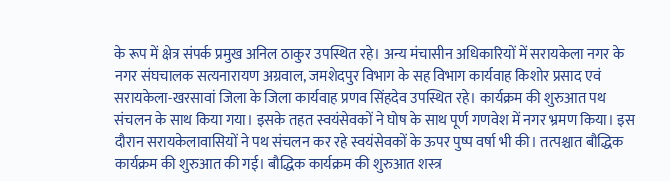के रूप में क्षेत्र संपर्क प्रमुख अनिल ठाकुर उपस्थित रहे। अन्य मंचासीन अधिकारियों में सरायकेला नगर के नगर संघचालक सत्यनारायण अग्रवाल, जमशेदपुर विभाग के सह विभाग कार्यवाह किशोर प्रसाद एवं सरायकेला-खरसावां जिला के जिला कार्यवाह प्रणव सिंहदेव उपस्थित रहे। कार्यक्रम की शुरुआत पथ संचलन के साथ किया गया। इसके तहत स्वयंसेवकों ने घोष के साथ पूर्ण गणवेश में नगर भ्रमण किया। इस दौरान सरायकेलावासियों ने पथ संचलन कर रहे स्वयंसेवकों के ऊपर पुष्प वर्षा भी की। तत्पश्चात बौद्धिक कार्यक्रम की शुरुआत की गई। बौद्धिक कार्यक्रम की शुरुआत शस्त्र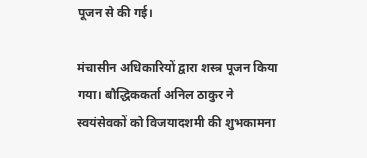पूजन से की गई।

मंचासीन अधिकारियों द्वारा शस्त्र पूजन किया गया। बौद्धिककर्ता अनिल ठाकुर ने स्वयंसेवकों को विजयादशमी की शुभकामना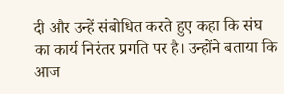दी और उन्हें संबोधित करते हुए कहा कि संघ का कार्य निरंतर प्रगति पर है। उन्होंने बताया कि आज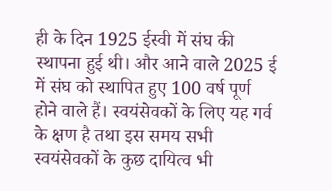ही के दिन 1925 ईस्वी में संघ की स्थापना हुई थी। और आने वाले 2025 ई में संघ को स्थापित हुए 100 वर्ष पूर्ण होने वाले हैं। स्वयंसेवकों के लिए यह गर्व के क्षण है तथा इस समय सभी स्वयंसेवकों के कुछ दायित्व भी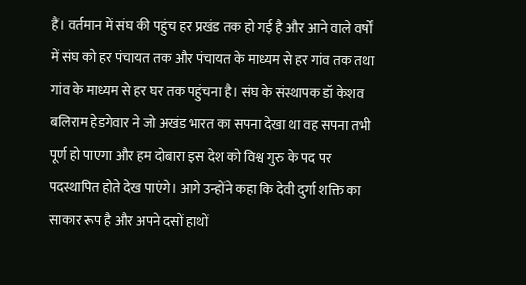हैं। वर्तमान में संघ की पहुंच हर प्रखंड तक हो गई है और आने वाले वर्षों में संघ को हर पंचायत तक और पंचायत के माध्यम से हर गांव तक तथा गांव के माध्यम से हर घर तक पहुंचना है। संघ के संस्थापक डॉ केशव बलिराम हेडगेवार ने जो अखंड भारत का सपना देखा था वह सपना तभी पूर्ण हो पाएगा और हम दोबारा इस देश को विश्व गुरु के पद पर पदस्थापित होते देख पाएंगे। आगे उन्होंने कहा कि देवी दुर्गा शक्ति का साकार रूप है और अपने दसों हाथों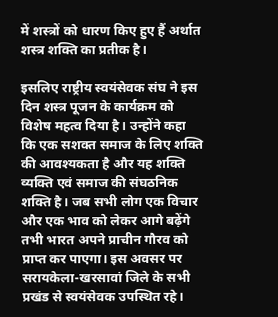में शस्त्रों को धारण किए हुए हैं अर्थात शस्त्र शक्ति का प्रतीक है।

इसलिए राष्ट्रीय स्वयंसेवक संघ ने इस दिन शस्त्र पूजन के कार्यक्रम को विशेष महत्व दिया है। उन्होंने कहा कि एक सशक्त समाज के लिए शक्ति की आवश्यकता है और यह शक्ति व्यक्ति एवं समाज की संघठनिक शक्ति है। जब सभी लोग एक विचार और एक भाव को लेकर आगे बढ़ेंगे तभी भारत अपने प्राचीन गौरव को प्राप्त कर पाएगा। इस अवसर पर सरायकेला-खरसावां जिले के सभी प्रखंड से स्वयंसेवक उपस्थित रहे।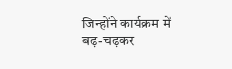जिन्होंने कार्यक्रम में बढ़-चढ़कर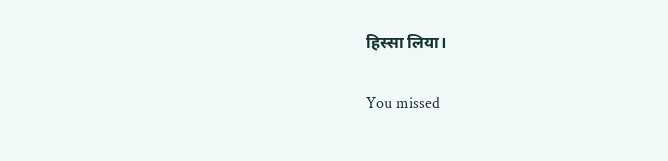हिस्सा लिया।

You missed